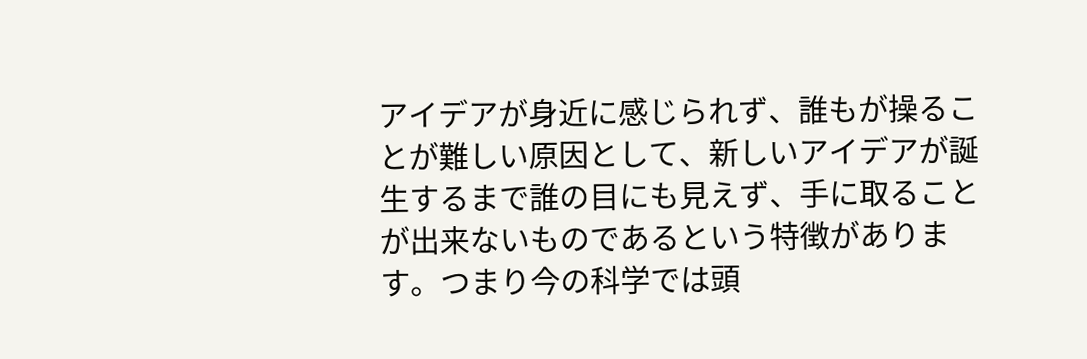アイデアが身近に感じられず、誰もが操ることが難しい原因として、新しいアイデアが誕生するまで誰の目にも見えず、手に取ることが出来ないものであるという特徴があります。つまり今の科学では頭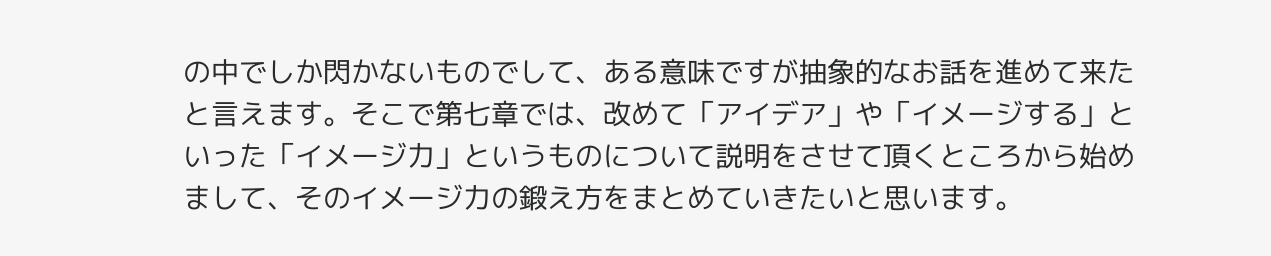の中でしか閃かないものでして、ある意味ですが抽象的なお話を進めて来たと言えます。そこで第七章では、改めて「アイデア」や「イメージする」といった「イメージ力」というものについて説明をさせて頂くところから始めまして、そのイメージ力の鍛え方をまとめていきたいと思います。